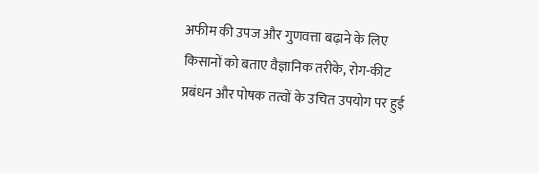अफीम की उपज और गुणवत्ता बढ़ाने के लिए किसानों को बताए वैज्ञानिक तरीके, रोग-कीट प्रबंधन और पोषक तत्वों के उचित उपयोग पर हुई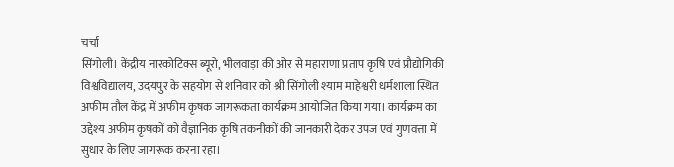चर्चा
सिंगोली। केंद्रीय नारकोटिक्स ब्यूरो, भीलवाड़ा की ओर से महाराणा प्रताप कृषि एवं प्रौद्योगिकी विश्वविद्यालय, उदयपुर के सहयोग से शनिवार को श्री सिंगोली श्याम माहेश्वरी धर्मशाला स्थित अफीम तौल केंद्र में अफीम कृषक जागरूकता कार्यक्रम आयोजित किया गया। कार्यक्रम का उद्देश्य अफीम कृषकों को वैज्ञानिक कृषि तकनीकों की जानकारी देकर उपज एवं गुणवत्ता में सुधार के लिए जागरूक करना रहा।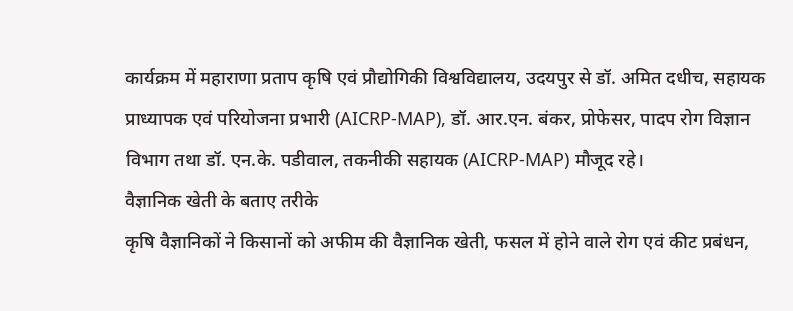कार्यक्रम में महाराणा प्रताप कृषि एवं प्रौद्योगिकी विश्वविद्यालय, उदयपुर से डॉ. अमित दधीच, सहायक प्राध्यापक एवं परियोजना प्रभारी (AICRP-MAP), डॉ. आर.एन. बंकर, प्रोफेसर, पादप रोग विज्ञान विभाग तथा डॉ. एन.के. पडीवाल, तकनीकी सहायक (AICRP-MAP) मौजूद रहे।
वैज्ञानिक खेती के बताए तरीके
कृषि वैज्ञानिकों ने किसानों को अफीम की वैज्ञानिक खेती, फसल में होने वाले रोग एवं कीट प्रबंधन,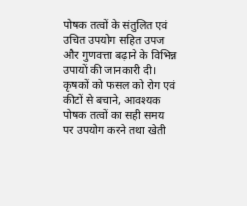पोषक तत्वों के संतुलित एवं उचित उपयोग सहित उपज और गुणवत्ता बढ़ाने के विभिन्न उपायों की जानकारी दी।
कृषकों को फसल को रोग एवं कीटों से बचाने, आवश्यक पोषक तत्वों का सही समय पर उपयोग करने तथा खेती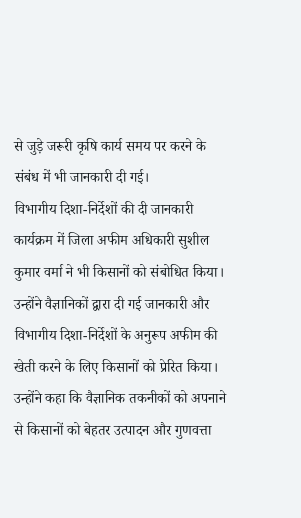से जुड़े जरूरी कृषि कार्य समय पर करने के संबंध में भी जानकारी दी गई।
विभागीय दिशा-निर्देशों की दी जानकारी
कार्यक्रम में जिला अफीम अधिकारी सुशील कुमार वर्मा ने भी किसानों को संबोधित किया। उन्होंने वैज्ञानिकों द्वारा दी गई जानकारी और विभागीय दिशा-निर्देशों के अनुरूप अफीम की खेती करने के लिए किसानों को प्रेरित किया।
उन्होंने कहा कि वैज्ञानिक तकनीकों को अपनाने से किसानों को बेहतर उत्पादन और गुणवत्ता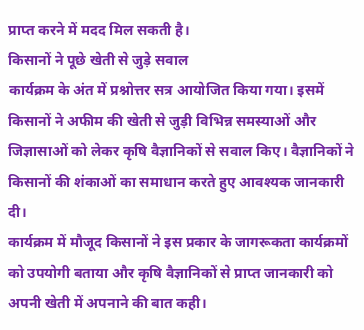प्राप्त करने में मदद मिल सकती है।
किसानों ने पूछे खेती से जुड़े सवाल
कार्यक्रम के अंत में प्रश्नोत्तर सत्र आयोजित किया गया। इसमें किसानों ने अफीम की खेती से जुड़ी विभिन्न समस्याओं और जिज्ञासाओं को लेकर कृषि वैज्ञानिकों से सवाल किए। वैज्ञानिकों ने किसानों की शंकाओं का समाधान करते हुए आवश्यक जानकारी दी।
कार्यक्रम में मौजूद किसानों ने इस प्रकार के जागरूकता कार्यक्रमों को उपयोगी बताया और कृषि वैज्ञानिकों से प्राप्त जानकारी को अपनी खेती में अपनाने की बात कही।